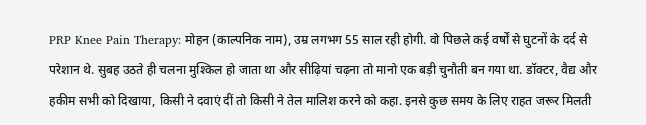PRP Knee Pain Therapy: मोहन (काल्पनिक नाम), उम्र लगभग 55 साल रही होगी. वो पिछले कई वर्षों से घुटनों के दर्द से परेशान थे. सुबह उठते ही चलना मुश्किल हो जाता था और सीढ़ियां चढ़ना तो मानो एक बड़ी चुनौती बन गया था. डॉक्टर, वैद्य और हकीम सभी को दिखाया, किसी ने दवाएं दीं तो किसी ने तेल मालिश करने को कहा. इनसे कुछ समय के लिए राहत जरूर मिलती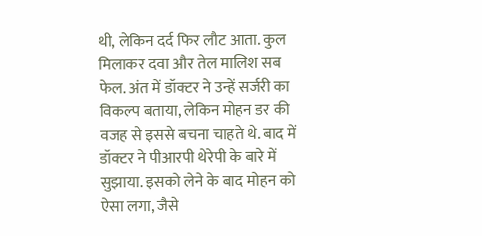थी, लेकिन दर्द फिर लौट आता. कुल मिलाकर दवा और तेल मालिश सब फेल. अंत में डॉक्टर ने उन्हें सर्जरी का विकल्प बताया, लेकिन मोहन डर की वजह से इससे बचना चाहते थे. बाद में डॉक्टर ने पीआरपी थेरेपी के बारे में सुझाया. इसको लेने के बाद मोहन को ऐसा लगा, जैसे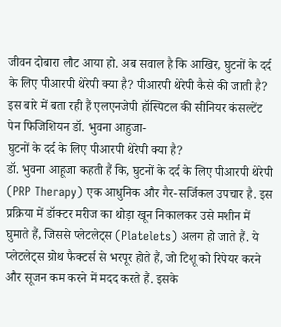जीवन दोबारा लौट आया हो. अब सवाल है कि आखिर, घुटनों के दर्द के लिए पीआरपी थेरेपी क्या है? पीआरपी थेरेपी कैसे की जाती है? इस बारे में बता रही हैं एलएनजेपी हॉस्पिटल की सीनियर कंसल्टेंट पेन फिजिशियन डॉ. भुवना आहुजा-
घुटनों के दर्द के लिए पीआरपी थेरेपी क्या है?
डॉ. भुवना आहूजा कहती हैं कि, घुटनों के दर्द के लिए पीआरपी थेरेपी (PRP Therapy) एक आधुनिक और गैर-सर्जिकल उपचार है. इस प्रक्रिया में डॉक्टर मरीज का थोड़ा खून निकालकर उसे मशीन में घुमाते हैं, जिससे प्लेटलेट्स (Platelets) अलग हो जाते हैं. ये प्लेटलेट्स ग्रोथ फैक्टर्स से भरपूर होते हैं, जो टिशू को रिपेयर करने और सूजन कम करने में मदद करते हैं. इसके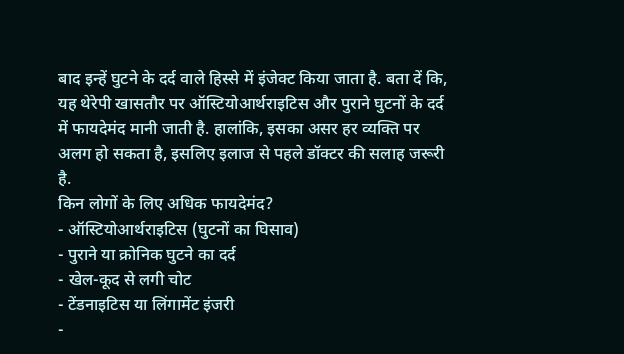बाद इन्हें घुटने के दर्द वाले हिस्से में इंजेक्ट किया जाता है. बता दें कि, यह थेरेपी खासतौर पर ऑस्टियोआर्थराइटिस और पुराने घुटनों के दर्द में फायदेमंद मानी जाती है. हालांकि, इसका असर हर व्यक्ति पर अलग हो सकता है, इसलिए इलाज से पहले डॉक्टर की सलाह जरूरी है.
किन लोगों के लिए अधिक फायदेमंद?
- ऑस्टियोआर्थराइटिस (घुटनों का घिसाव)
- पुराने या क्रोनिक घुटने का दर्द
- खेल-कूद से लगी चोट
- टेंडनाइटिस या लिंगामेंट इंजरी
-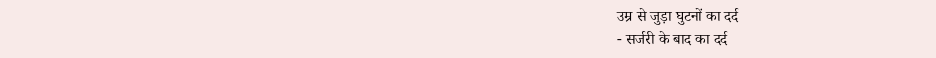उम्र से जुड़ा घुटनों का दर्द
- सर्जरी के बाद का दर्द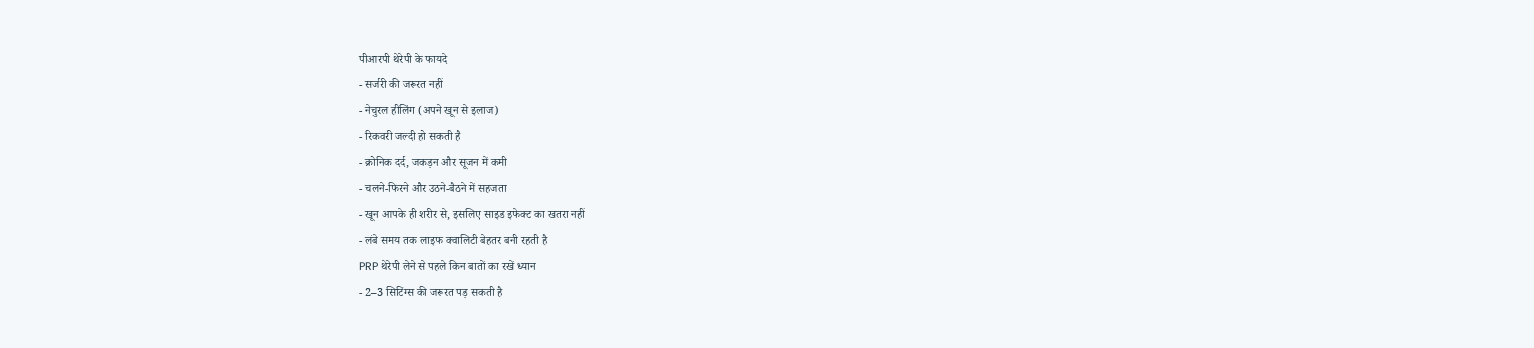पीआरपी थेरेपी के फायदे
- सर्जरी की जरूरत नहीं
- नेचुरल हीलिंग (अपने खून से इलाज)
- रिकवरी जल्दी हो सकती है
- क्रोनिक दर्द, जकड़न और सूजन में कमी
- चलने-फिरने और उठने-बैठने में सहजता
- खून आपके ही शरीर से, इसलिए साइड इफेक्ट का खतरा नहीं
- लंबे समय तक लाइफ क्वालिटी बेहतर बनी रहती है
PRP थेरेपी लेने से पहले किन बातों का रखें ध्यान
- 2–3 सिटिंग्स की जरूरत पड़ सकती है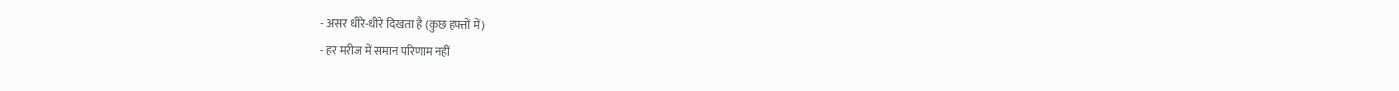- असर धीरे-धीरे दिखता है (कुछ हफ्तों में)
- हर मरीज में समान परिणाम नहीं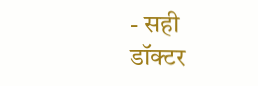- सही डॉक्टर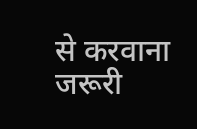से करवाना जरूरी